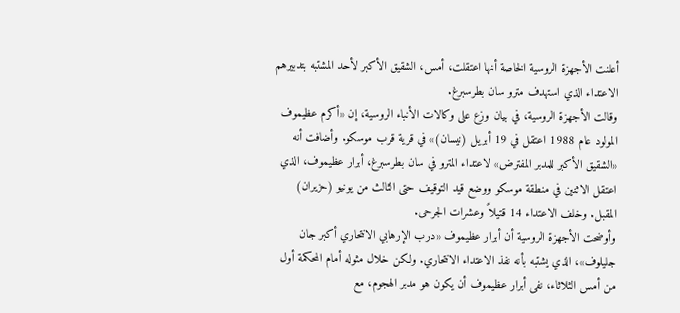أعلنت الأجهزة الروسية الخاصة أنها اعتقلت، أمس، الشقيق الأكبر لأحد المشتبه بتدبيرهم الاعتداء الذي استهدف مترو سان بطرسبرغ.
وقالت الأجهزة الروسية، في بيان وزع على وكالات الأنباء الروسية، إن «أكرم عظيموف المولود عام 1988 اعتقل في 19 أبريل (نيسان)» في قرية قرب موسكو. وأضافت أنه «الشقيق الأكبر للمدبر المفترض» لاعتداء المترو في سان بطرسبرغ، أبرار عظيموف، الذي اعتقل الاثنين في منطقة موسكو ووضع قيد التوقيف حتى الثالث من يونيو (حزيران) المقبل. وخلف الاعتداء 14 قتيلاً وعشرات الجرحى.
وأوضحت الأجهزة الروسية أن أبرار عظيموف «درب الإرهابي الانتحاري أكبر جان جليلوف»، الذي يشتبه بأنه نفذ الاعتداء الانتحاري. ولكن خلال مثوله أمام المحكمة أول من أمس الثلاثاء، نفى أبرار عظيموف أن يكون هو مدبر الهجوم، مع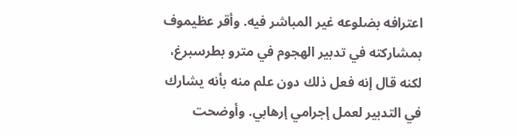اعترافه بضلوعه غير المباشر فيه. وأقر عظيموف بمشاركته في تدبير الهجوم في مترو بطرسبرغ، لكنه قال إنه فعل ذلك دون علم منه بأنه يشارك في التدبير لعمل إجرامي إرهابي. وأوضحت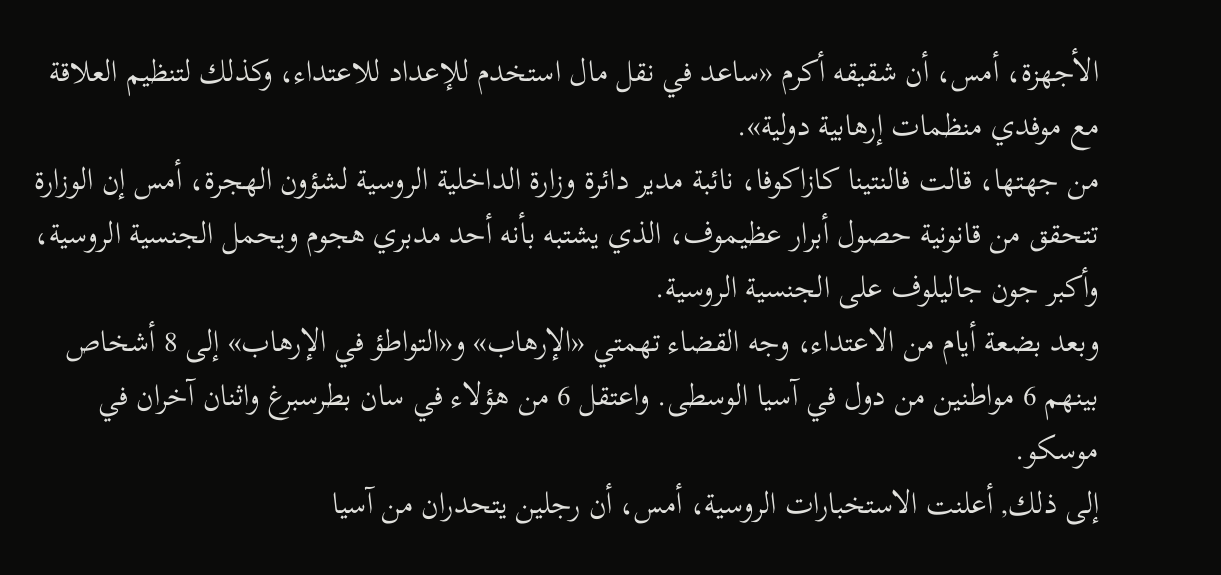الأجهزة، أمس، أن شقيقه أكرم «ساعد في نقل مال استخدم للإعداد للاعتداء، وكذلك لتنظيم العلاقة مع موفدي منظمات إرهابية دولية».
من جهتها، قالت فالنتينا كازاكوفا، نائبة مدير دائرة وزارة الداخلية الروسية لشؤون الهجرة، أمس إن الوزارة تتحقق من قانونية حصول أبرار عظيموف، الذي يشتبه بأنه أحد مدبري هجوم ويحمل الجنسية الروسية، وأكبر جون جاليلوف على الجنسية الروسية.
وبعد بضعة أيام من الاعتداء، وجه القضاء تهمتي «الإرهاب» و«التواطؤ في الإرهاب» إلى 8 أشخاص بينهم 6 مواطنين من دول في آسيا الوسطى. واعتقل 6 من هؤلاء في سان بطرسبرغ واثنان آخران في موسكو.
إلى ذلك, أعلنت الاستخبارات الروسية، أمس، أن رجلين يتحدران من آسيا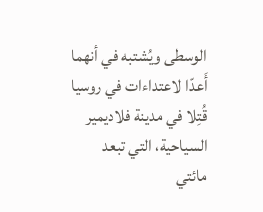الوسطى ويُشتبه في أنهما أَعدّا لاعتداءات في روسيا قُتِلا في مدينة فلاديمير السياحية، التي تبعد مائتي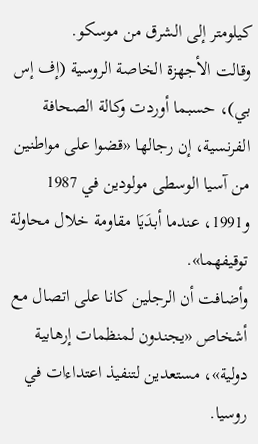كيلومتر إلى الشرق من موسكو.
وقالت الأجهزة الخاصة الروسية (إف إس بي)، حسبما أوردت وكالة الصحافة الفرنسية، إن رجالها «قضوا على مواطنين من آسيا الوسطى مولودين في 1987 و1991، عندما أبدَيَا مقاومة خلال محاولة توقيفهما».
وأضافت أن الرجلين كانا على اتصال مع أشخاص «يجندون لمنظمات إرهابية دولية»، مستعدين لتنفيذ اعتداءات في روسيا.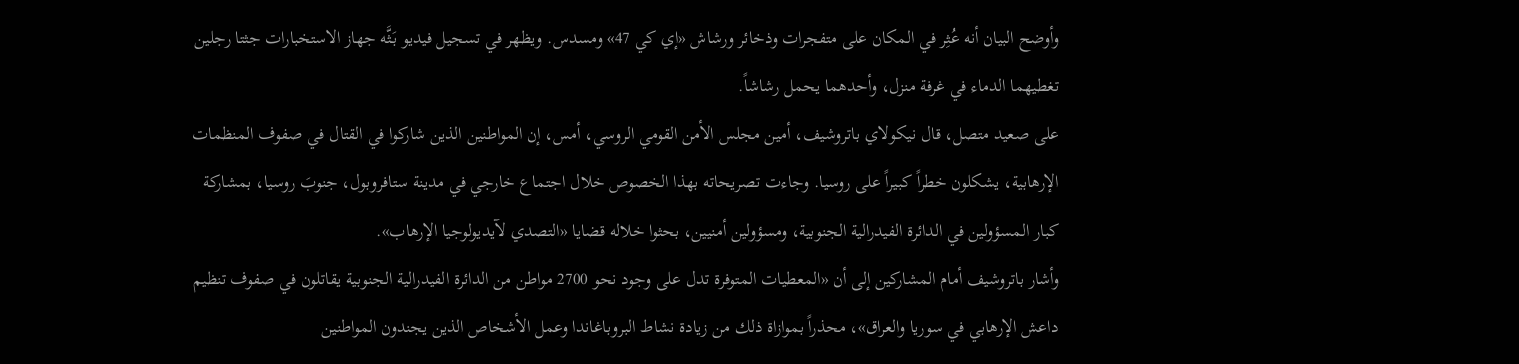وأوضح البيان أنه عُثِر في المكان على متفجرات وذخائر ورشاش «إي كي 47» ومسدس. ويظهر في تسجيل فيديو بَثَّه جهاز الاستخبارات جثتا رجلين تغطيهما الدماء في غرفة منزل، وأحدهما يحمل رشاشاً.
على صعيد متصل، قال نيكولاي باتروشيف، أمين مجلس الأمن القومي الروسي، أمس، إن المواطنين الذين شاركوا في القتال في صفوف المنظمات الإرهابية، يشكلون خطراً كبيراً على روسيا. وجاءت تصريحاته بهذا الخصوص خلال اجتماع خارجي في مدينة ستافروبول، جنوبَ روسيا، بمشاركة كبار المسؤولين في الدائرة الفيدرالية الجنوبية، ومسؤولين أمنيين، بحثوا خلاله قضايا «التصدي لآيديولوجيا الإرهاب».
وأشار باتروشيف أمام المشاركين إلى أن «المعطيات المتوفرة تدل على وجود نحو 2700 مواطن من الدائرة الفيدرالية الجنوبية يقاتلون في صفوف تنظيم داعش الإرهابي في سوريا والعراق»، محذراً بموازاة ذلك من زيادة نشاط البروباغاندا وعمل الأشخاص الذين يجندون المواطنين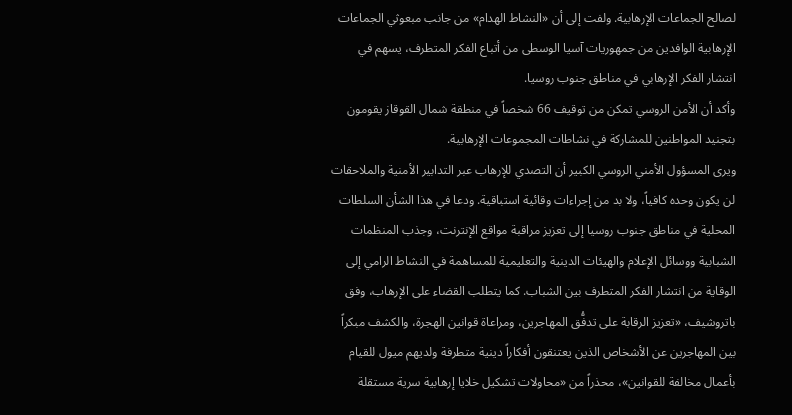لصالح الجماعات الإرهابية. ولفت إلى أن «النشاط الهدام» من جانب مبعوثي الجماعات الإرهابية الوافدين من جمهوريات آسيا الوسطى من أتباع الفكر المتطرف، يسهم في انتشار الفكر الإرهابي في مناطق جنوب روسيا.
وأكد أن الأمن الروسي تمكن من توقيف 66 شخصاً في منطقة شمال القوقاز يقومون بتجنيد المواطنين للمشاركة في نشاطات المجموعات الإرهابية.
ويرى المسؤول الأمني الروسي الكبير أن التصدي للإرهاب عبر التدابير الأمنية والملاحقات لن يكون وحده كافياً، ولا بد من إجراءات وقائية استباقية. ودعا في هذا الشأن السلطات المحلية في مناطق جنوب روسيا إلى تعزيز مراقبة مواقع الإنترنت، وجذب المنظمات الشبابية ووسائل الإعلام والهيئات الدينية والتعليمية للمساهمة في النشاط الرامي إلى الوقاية من انتشار الفكر المتطرف بين الشباب. كما يتطلب القضاء على الإرهاب، وفق باتروشيف، «تعزيز الرقابة على تدفُّق المهاجرين، ومراعاة قوانين الهجرة، والكشف مبكراً بين المهاجرين عن الأشخاص الذين يعتنقون أفكاراً دينية متطرفة ولديهم ميول للقيام بأعمال مخالفة للقوانين»، محذراً من «محاولات تشكيل خلايا إرهابية سرية مستقلة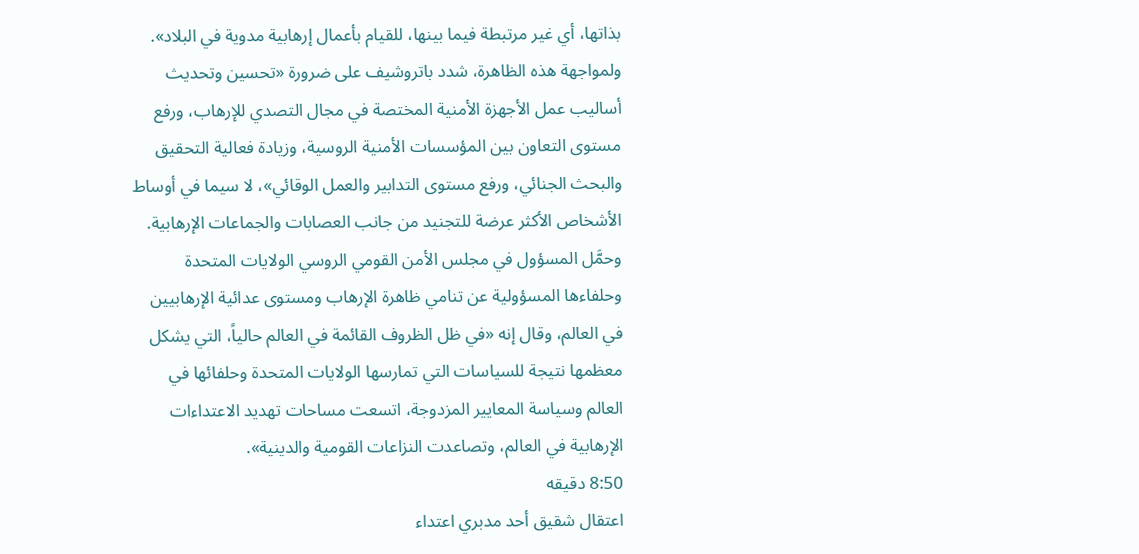بذاتها، أي غير مرتبطة فيما بينها، للقيام بأعمال إرهابية مدوية في البلاد».
ولمواجهة هذه الظاهرة، شدد باتروشيف على ضرورة «تحسين وتحديث أساليب عمل الأجهزة الأمنية المختصة في مجال التصدي للإرهاب، ورفع مستوى التعاون بين المؤسسات الأمنية الروسية، وزيادة فعالية التحقيق والبحث الجنائي، ورفع مستوى التدابير والعمل الوقائي»، لا سيما في أوساط الأشخاص الأكثر عرضة للتجنيد من جانب العصابات والجماعات الإرهابية.
وحمَّل المسؤول في مجلس الأمن القومي الروسي الولايات المتحدة وحلفاءها المسؤولية عن تنامي ظاهرة الإرهاب ومستوى عدائية الإرهابيين في العالم، وقال إنه «في ظل الظروف القائمة في العالم حالياً، التي يشكل معظمها نتيجة للسياسات التي تمارسها الولايات المتحدة وحلفائها في العالم وسياسة المعايير المزدوجة، اتسعت مساحات تهديد الاعتداءات الإرهابية في العالم، وتصاعدت النزاعات القومية والدينية».
8:50 دقيقه
اعتقال شقيق أحد مدبري اعتداء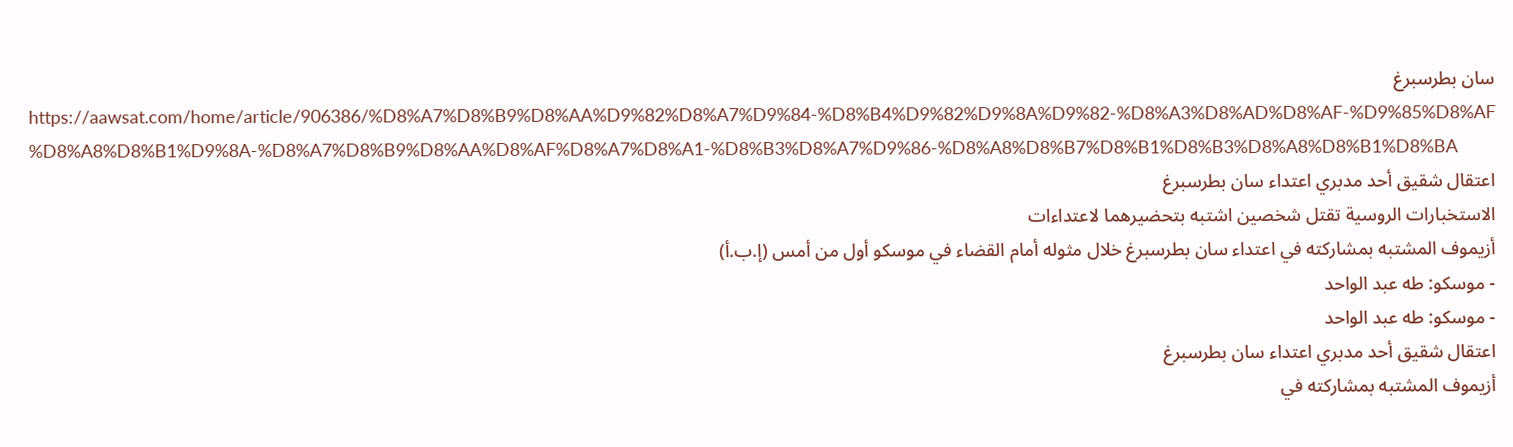سان بطرسبرغ
https://aawsat.com/home/article/906386/%D8%A7%D8%B9%D8%AA%D9%82%D8%A7%D9%84-%D8%B4%D9%82%D9%8A%D9%82-%D8%A3%D8%AD%D8%AF-%D9%85%D8%AF%D8%A8%D8%B1%D9%8A-%D8%A7%D8%B9%D8%AA%D8%AF%D8%A7%D8%A1-%D8%B3%D8%A7%D9%86-%D8%A8%D8%B7%D8%B1%D8%B3%D8%A8%D8%B1%D8%BA
اعتقال شقيق أحد مدبري اعتداء سان بطرسبرغ
الاستخبارات الروسية تقتل شخصين اشتبه بتحضيرهما لاعتداءات
أزيموف المشتبه بمشاركته في اعتداء سان بطرسبرغ خلال مثوله أمام القضاء في موسكو أول من أمس (إ.ب.أ)
- موسكو: طه عبد الواحد
- موسكو: طه عبد الواحد
اعتقال شقيق أحد مدبري اعتداء سان بطرسبرغ
أزيموف المشتبه بمشاركته في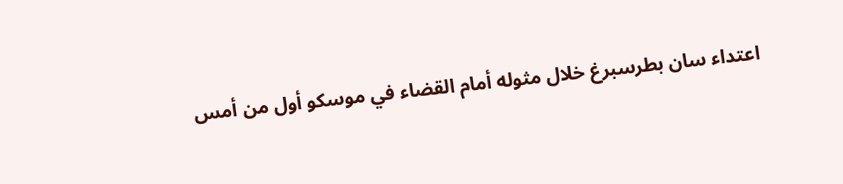اعتداء سان بطرسبرغ خلال مثوله أمام القضاء في موسكو أول من أمس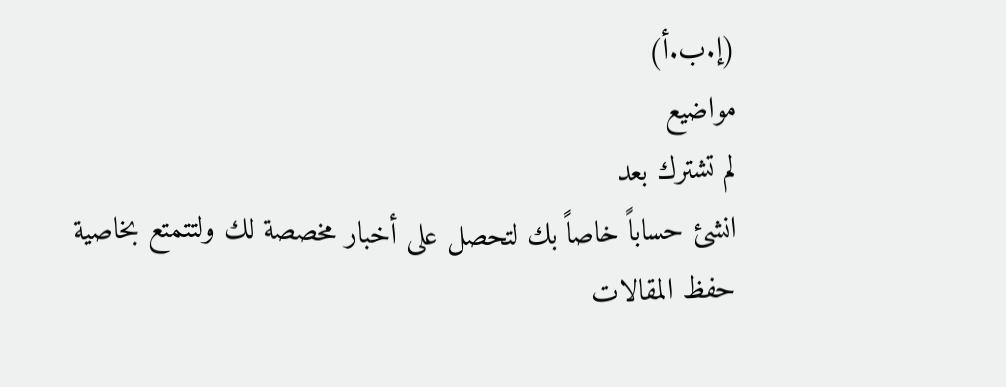(إ.ب.أ)
مواضيع
لم تشترك بعد
انشئ حساباً خاصاً بك لتحصل على أخبار مخصصة لك ولتتمتع بخاصية حفظ المقالات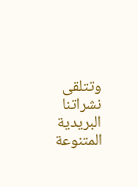وتتلقى نشراتنا البريدية المتنوعة